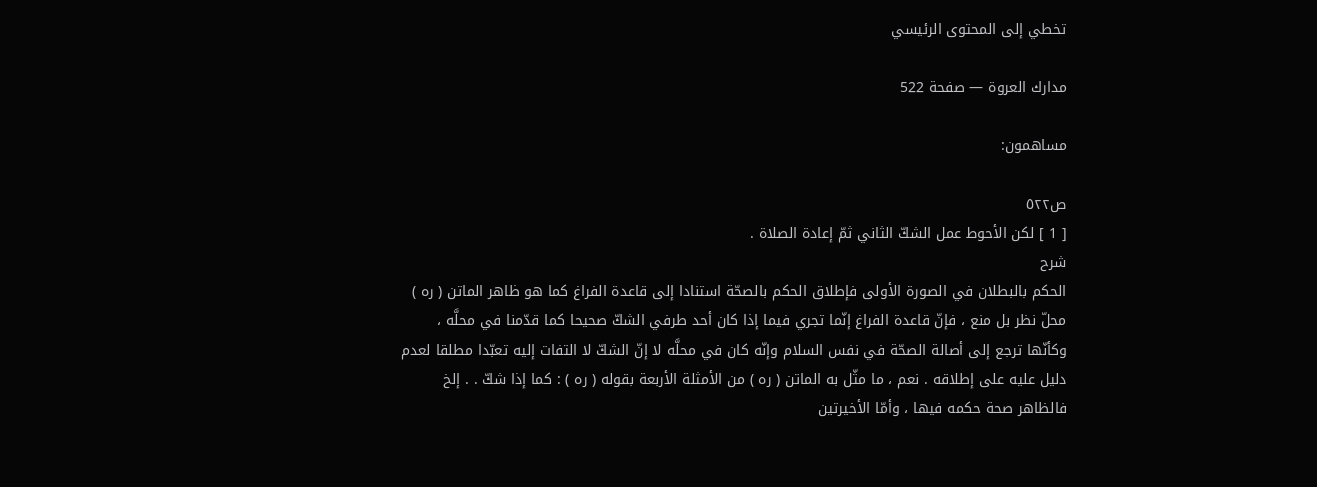تخطي إلى المحتوى الرئيسي

مدارك العروة — صفحة 522

مساهمون:

ص٥٢٢
[ 1 ] لكن الأحوط عمل الشكّ الثاني ثمّ إعادة الصلاة .
شرح
الحكم بالبطلان في الصورة الأولى فإطلاق الحكم بالصحّة استنادا إلى قاعدة الفراغ كما هو ظاهر الماتن ( ره ) محلّ نظر بل منع ، فإنّ قاعدة الفراغ إنّما تجري فيما إذا كان أحد طرفي الشكّ صحيحا كما قدّمنا في محلَّه ، وكأنّها ترجع إلى أصالة الصحّة في نفس السلام وإنّه كان في محلَّه لا إنّ الشكّ لا التفات إليه تعبّدا مطلقا لعدم دليل عليه على إطلاقه . نعم ، ما مثّل به الماتن ( ره ) من الأمثلة الأربعة بقوله ( ره ) : كما إذا شكّ . . إلخ فالظاهر صحة حكمه فيها ، وأمّا الأخيرتين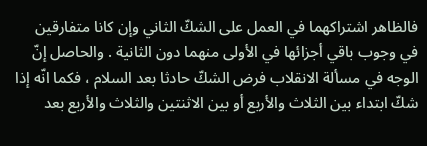فالظاهر اشتراكهما في العمل على الشكّ الثاني وإن كانا متفارقين في وجوب باقي أجزائها في الأولى منهما دون الثانية . والحاصل إنّ الوجه في مسألة الانقلاب فرض الشكّ حادثا بعد السلام ، فكما انّه إذا شكّ ابتداء بين الثلاث والأربع أو بين الاثنتين والثلاث والأربع بعد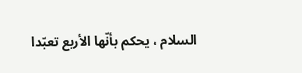السلام ، يحكم بأنّها الأربع تعبّدا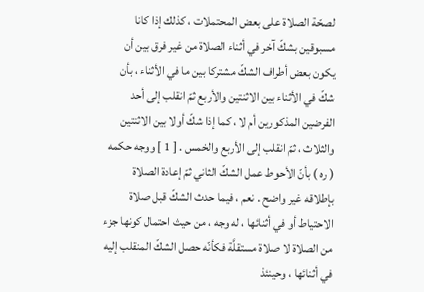لصحّة الصلاة على بعض المحتملات ، كذلك إذا كانا مسبوقين بشكّ آخر في أثناء الصلاة من غير فرق بين أن يكون بعض أطراف الشكّ مشتركا بين ما في الأثناء ، بأن شكّ في الأثناء بين الاثنتين والأربع ثمّ انقلب إلى أحد الفرضين المذكورين أم لا ، كما إذا شكّ أولا بين الاثنتين والثلاث ، ثمّ انقلب إلى الأربع والخمس . [ 1 ] ووجه حكمه ( ره ) بأنّ الأحوط عمل الشكّ الثاني ثمّ إعادة الصلاة بإطلاقه غير واضح . نعم ، فيما حدث الشكّ قبل صلاة الاحتياط أو في أثنائها ، له وجه ، من حيث احتمال كونها جزء من الصلاة لا صلاة مستقلَّة فكأنّه حصل الشكّ المنقلب إليه في أثنائها ، وحينئذ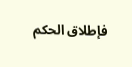فإطلاق الحكم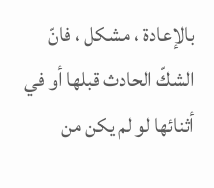بالإعادة ، مشكل ، فانّ الشكّ الحادث قبلها أو في أثنائها لو لم يكن من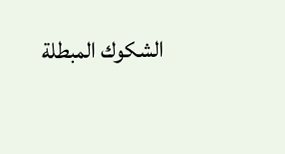الشكوك المبطلة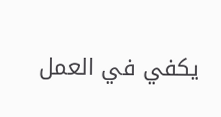يكفي في العمل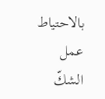بالاحتياط عمل الشكّ